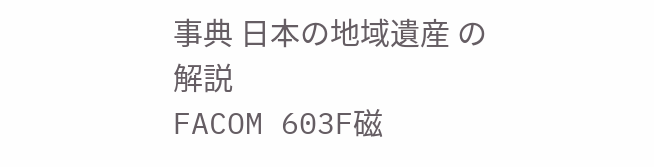事典 日本の地域遺産 の解説
FACOM 603F磁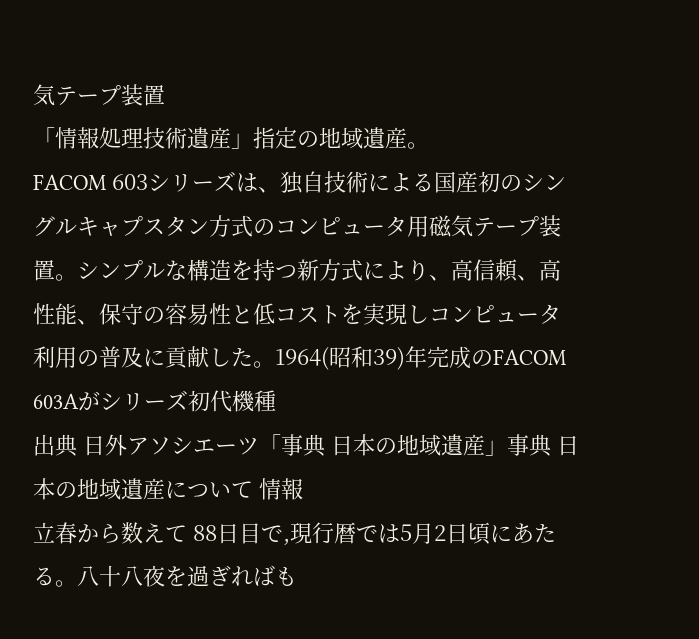気テープ装置
「情報処理技術遺産」指定の地域遺産。
FACOM 603シリーズは、独自技術による国産初のシングルキャプスタン方式のコンピュータ用磁気テープ装置。シンプルな構造を持つ新方式により、高信頼、高性能、保守の容易性と低コストを実現しコンピュータ利用の普及に貢献した。1964(昭和39)年完成のFACOM 603Aがシリーズ初代機種
出典 日外アソシエーツ「事典 日本の地域遺産」事典 日本の地域遺産について 情報
立春から数えて 88日目で,現行暦では5月2日頃にあたる。八十八夜を過ぎればも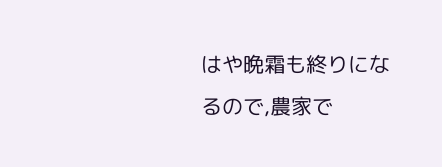はや晩霜も終りになるので,農家で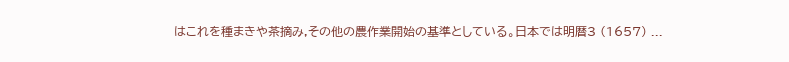はこれを種まきや茶摘み,その他の農作業開始の基準としている。日本では明暦3 (1657) ...